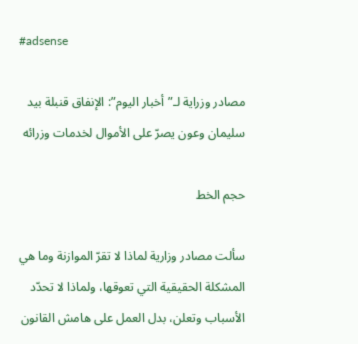#adsense

مصادر وزراية لـ”أخبار اليوم”: الإنفاق قنبلة بيد سليمان وعون يصرّ على الأموال لخدمات وزرائه

حجم الخط

سألت مصادر وزارية لماذا لا تقرّ الموازنة وما هي المشكلة الحقيقية التي تعوقها، ولماذا لا تحدّد الأسباب وتعلن، بدل العمل على هامش القانون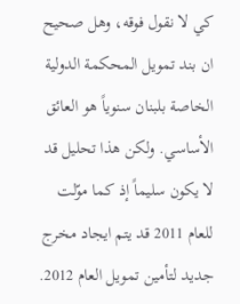كي لا نقول فوقه، وهل صحيح ان بند تمويل المحكمة الدولية الخاصة بلبنان سنوياً هو العائق الأساسي. ولكن هذا تحليل قد لا يكون سليماً إذ كما موّلت للعام 2011 قد يتم ايجاد مخرج جديد لتأمين تمويل العام 2012.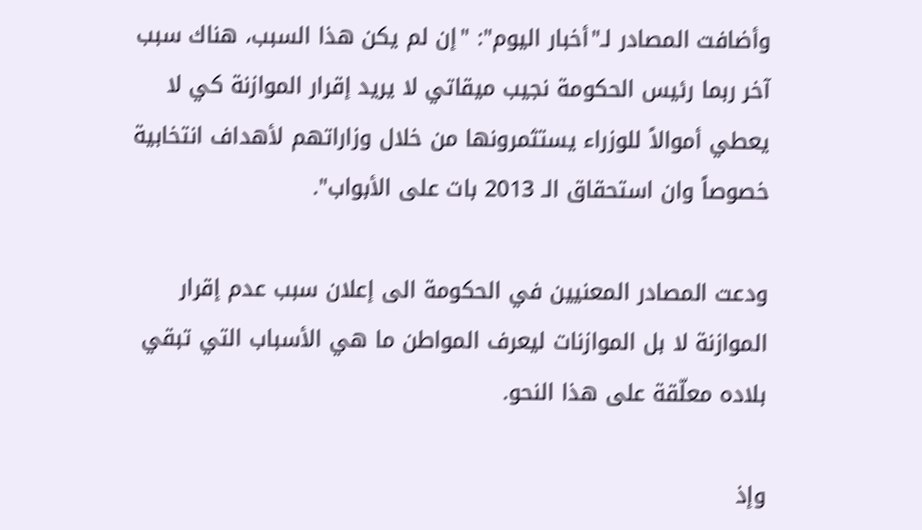وأضافت المصادر لـ"أخبار اليوم": "إن لم يكن هذا السبب، هناك سبب آخر ربما رئيس الحكومة نجيب ميقاتي لا يريد إقرار الموازنة كي لا يعطي أموالاً للوزراء يستثمرونها من خلال وزاراتهم لأهداف انتخابية خصوصاً وان استحقاق الـ 2013 بات على الأبواب".

ودعت المصادر المعنيين في الحكومة الى إعلان سبب عدم إقرار الموازنة لا بل الموازنات ليعرف المواطن ما هي الأسباب التي تبقي بلاده معلّقة على هذا النحو.

وإذ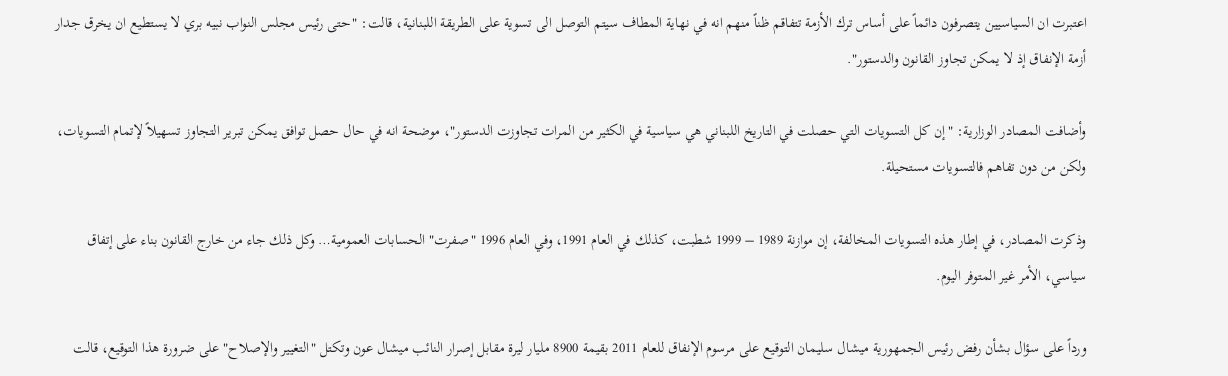اعتبرت ان السياسيين يتصرفون دائماً على أساس ترك الأزمة تتفاقم ظناً منهم انه في نهاية المطاف سيتم التوصل الى تسوية على الطريقة اللبنانية، قالت: "حتى رئيس مجلس النواب نبيه بري لا يستطيع ان يخرق جدار أزمة الإنفاق إذ لا يمكن تجاوز القانون والدستور".

وأضافت المصادر الوزارية: "إن كل التسويات التي حصلت في التاريخ اللبناني هي سياسية في الكثير من المرات تجاوزت الدستور"، موضحة انه في حال حصل توافق يمكن تبرير التجاوز تسهيلاً لإتمام التسويات، ولكن من دون تفاهم فالتسويات مستحيلة.

وذكرت المصادر، في إطار هذه التسويات المخالفة، إن موازنة 1989 – 1999 شطبت، كذلك في العام 1991، وفي العام 1996 "صفرت" الحسابات العمومية… وكل ذلك جاء من خارج القانون بناء على إتفاق سياسي، الأمر غير المتوفر اليوم.

ورداً على سؤال بشأن رفض رئيس الجمهورية ميشال سليمان التوقيع على مرسوم الإنفاق للعام 2011 بقيمة 8900 مليار ليرة مقابل إصرار النائب ميشال عون وتكتل "التغيير والإصلاح" على ضرورة هذا التوقيع، قالت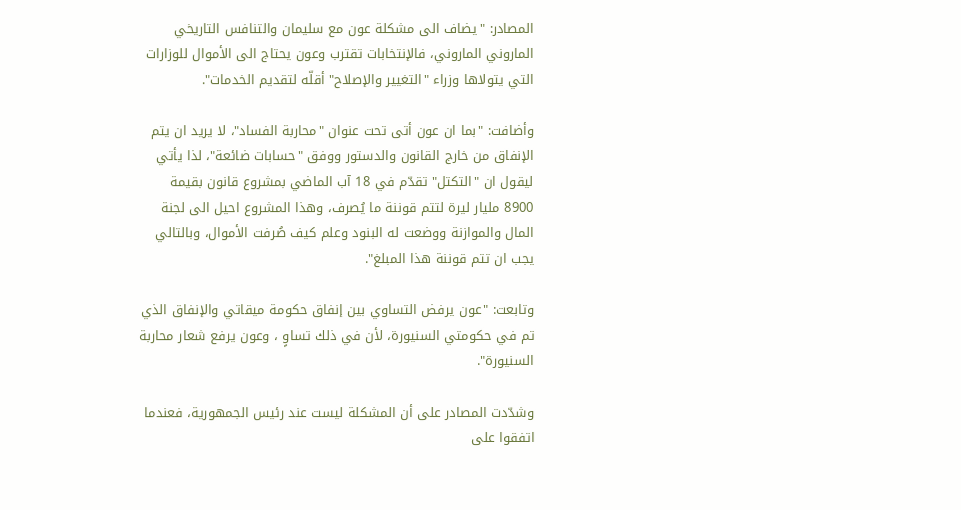المصادر: "يضاف الى مشكلة عون مع سليمان والتنافس التاريخي الماروني الماروني، فالإنتخابات تقترب وعون يحتاج الى الأموال للوزارات التي يتولاها وزراء "التغيير والإصلاح" أقلّه لتقديم الخدمات".

وأضافت: "بما ان عون أتى تحت عنوان "محاربة الفساد"، لا يريد ان يتم الإنفاق من خارج القانون والدستور ووفق "حسابات ضائعة"، لذا يأتي ليقول ان "التكتل" تقدّم في 18 آب الماضي بمشروع قانون بقيمة 8900 مليار ليرة لتتم قوننة ما يُصرف، وهذا المشروع احيل الى لجنة المال والموازنة ووضعت له البنود وعلم كيف صُرفت الأموال، وبالتالي يجب ان تتم قوننة هذا المبلغ".

وتابعت: "عون يرفض التساوي بين إنفاق حكومة ميقاتي والإنفاق الذي تم في حكومتي السنيورة، لأن في ذلك تساوٍ ، وعون يرفع شعار محاربة السنيورة".

وشدّدت المصادر على أن المشكلة ليست عند رئيس الجمهورية، فعندما اتفقوا على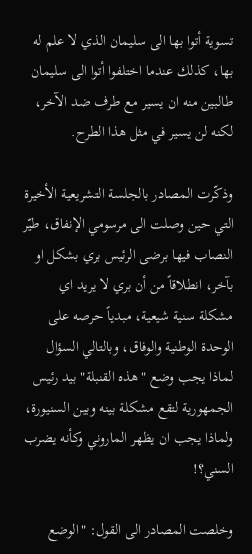تسوية أتوا بها الى سليمان الذي لا علم له بها، كذلك عندما اختلفوا أتوا الى سليمان طالبين منه ان يسير مع طرف ضد الآخر، لكنه لن يسير في مثل هذا الطرح.

وذكّرت المصادر بالجلسة التشريعية الأخيرة التي حين وصلت الى مرسومي الإنفاق، طيّر النصاب فيها برضى الرئيس بري بشكل او بآخر، انطلاقاً من أن بري لا يريد اي مشكلة سنية شيعية، مبدياً حرصه على الوحدة الوطنية والوفاق، وبالتالي السؤال لماذا يجب وضع "هذه القنبلة" بيد رئيس الجمهورية لتقع مشكلة بينه وبين السنيورة، ولماذا يجب ان يظهر الماروني وكأنه يضرب السني؟!

وخلصت المصادر الى القول: "الوضع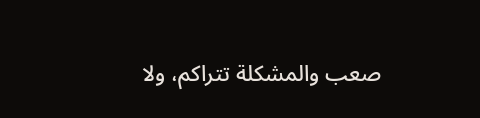صعب والمشكلة تتراكم، ولا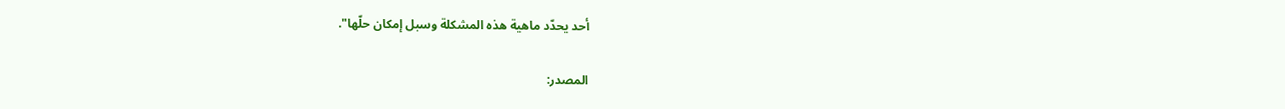أحد يحدّد ماهية هذه المشكلة وسبل إمكان حلّها".

المصدر: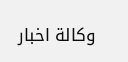وكالة اخبار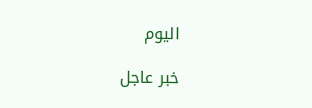اليوم

خبر عاجل